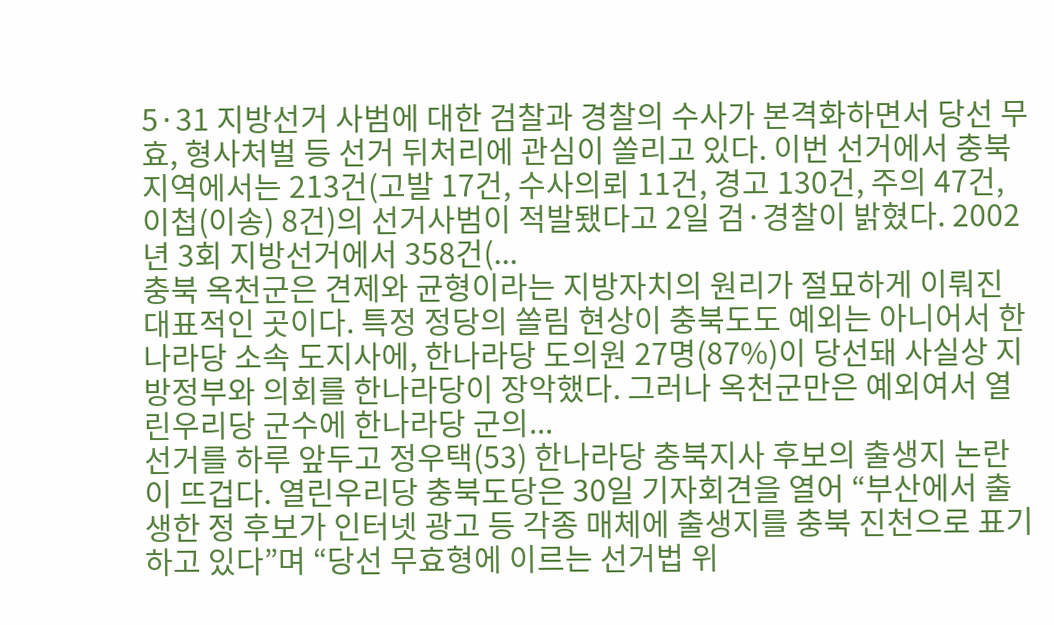5·31 지방선거 사범에 대한 검찰과 경찰의 수사가 본격화하면서 당선 무효, 형사처벌 등 선거 뒤처리에 관심이 쏠리고 있다. 이번 선거에서 충북지역에서는 213건(고발 17건, 수사의뢰 11건, 경고 130건, 주의 47건, 이첩(이송) 8건)의 선거사범이 적발됐다고 2일 검·경찰이 밝혔다. 2002년 3회 지방선거에서 358건(...
충북 옥천군은 견제와 균형이라는 지방자치의 원리가 절묘하게 이뤄진 대표적인 곳이다. 특정 정당의 쏠림 현상이 충북도도 예외는 아니어서 한나라당 소속 도지사에, 한나라당 도의원 27명(87%)이 당선돼 사실상 지방정부와 의회를 한나라당이 장악했다. 그러나 옥천군만은 예외여서 열린우리당 군수에 한나라당 군의...
선거를 하루 앞두고 정우택(53) 한나라당 충북지사 후보의 출생지 논란이 뜨겁다. 열린우리당 충북도당은 30일 기자회견을 열어 “부산에서 출생한 정 후보가 인터넷 광고 등 각종 매체에 출생지를 충북 진천으로 표기하고 있다”며 “당선 무효형에 이르는 선거법 위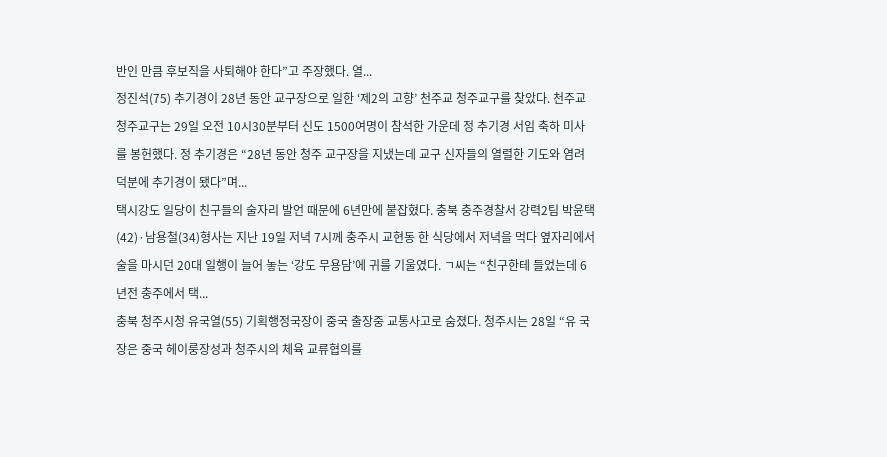반인 만큼 후보직을 사퇴해야 한다”고 주장했다. 열...
정진석(75) 추기경이 28년 동안 교구장으로 일한 ‘제2의 고향’ 천주교 청주교구를 찾았다. 천주교 청주교구는 29일 오전 10시30분부터 신도 1500여명이 참석한 가운데 정 추기경 서임 축하 미사를 봉헌했다. 정 추기경은 “28년 동안 청주 교구장을 지냈는데 교구 신자들의 열렬한 기도와 염려 덕분에 추기경이 됐다”며...
택시강도 일당이 친구들의 술자리 발언 때문에 6년만에 붙잡혔다. 충북 충주경찰서 강력2팀 박윤택(42)·남용철(34)형사는 지난 19일 저녁 7시께 충주시 교현동 한 식당에서 저녁을 먹다 옆자리에서 술을 마시던 20대 일행이 늘어 놓는 ‘강도 무용담’에 귀를 기울였다. ㄱ씨는 “친구한테 들었는데 6년전 충주에서 택...
충북 청주시청 유국열(55) 기획행정국장이 중국 출장중 교통사고로 숨졌다. 청주시는 28일 “유 국장은 중국 헤이룽장성과 청주시의 체육 교류협의를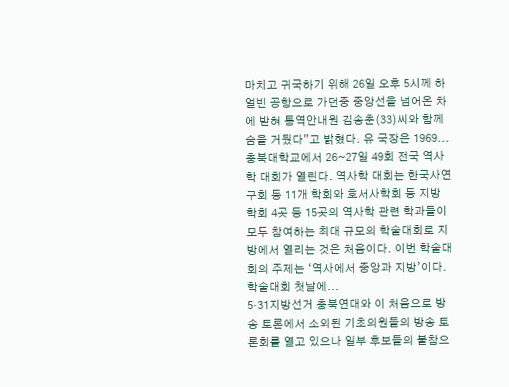마치고 귀국하기 위해 26일 오후 5시께 하얼빈 공항으로 가던중 중앙선을 넘어온 차에 받혀 통역안내원 김송춘(33)씨와 함께 숨을 거뒀다”고 밝혔다. 유 국장은 1969...
충북대학교에서 26~27일 49회 전국 역사학 대회가 열린다. 역사학 대회는 한국사연구회 등 11개 학회와 호서사학회 등 지방 학회 4곳 등 15곳의 역사학 관련 학과들이 모두 참여하는 최대 규모의 학술대회로 지방에서 열리는 것은 처음이다. 이번 학술대회의 주제는 ‘역사에서 중앙과 지방’이다. 학술대회 첫날에...
5·31지방선거 충북연대와 이 처음으로 방송 토론에서 소외된 기초의원들의 방송 토론회를 열고 있으나 일부 후보들의 불참으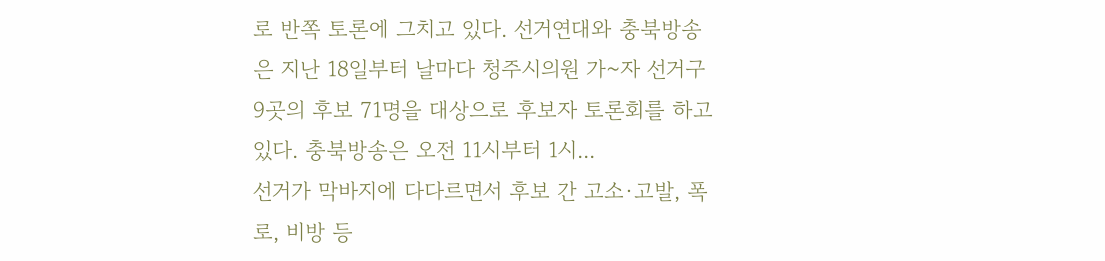로 반쪽 토론에 그치고 있다. 선거연대와 충북방송은 지난 18일부터 날마다 청주시의원 가~자 선거구 9곳의 후보 71명을 대상으로 후보자 토론회를 하고 있다. 충북방송은 오전 11시부터 1시...
선거가 막바지에 다다르면서 후보 간 고소·고발, 폭로, 비방 등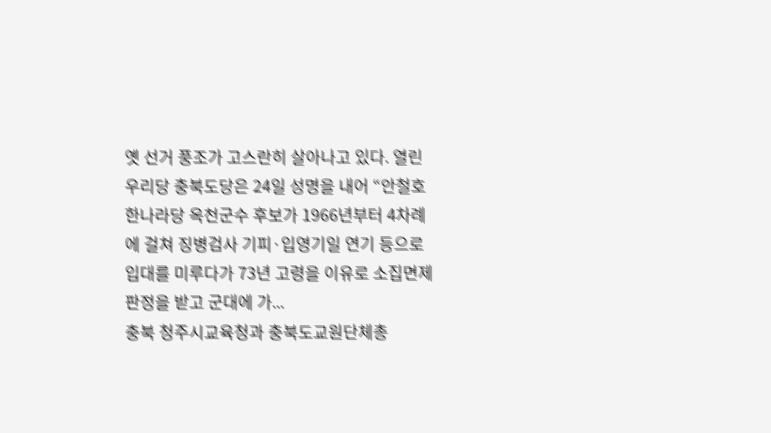옛 선거 풍조가 고스란히 살아나고 있다. 열린우리당 충북도당은 24일 성명을 내어 “안철호 한나라당 옥천군수 후보가 1966년부터 4차례에 걸쳐 징병검사 기피·입영기일 연기 등으로 입대를 미루다가 73년 고령을 이유로 소집면제 판정을 받고 군대에 가...
충북 청주시교육청과 충북도교원단체총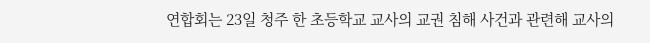연합회는 23일 청주 한 초등학교 교사의 교권 침해 사건과 관련해 교사의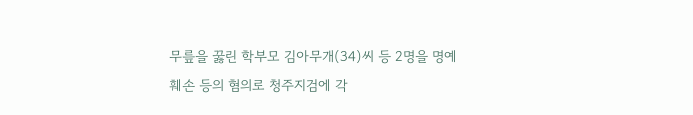무릎을 꿇린 학부모 김아무개(34)씨 등 2명을 명예훼손 등의 혐의로 청주지검에 각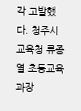각 고발했다. 청주시교육청 류종열 초등교육과장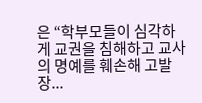은 “학부모들이 심각하게 교권을 침해하고 교사의 명예를 훼손해 고발장...